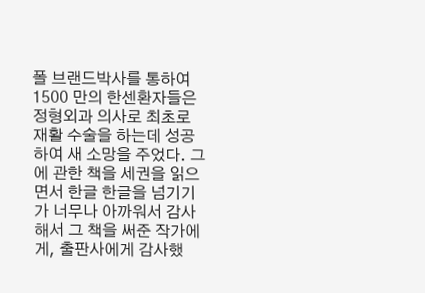폴 브랜드박사를 통하여 1500 만의 한센환자들은 정형외과 의사로 최초로 재활 수술을 하는데 성공하여 새 소망을 주었다. 그에 관한 책을 세권을 읽으면서 한글 한글을 넘기기가 너무나 아까워서 감사해서 그 책을 써준 작가에게, 출판사에게 감사했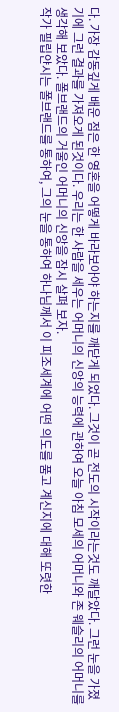다. 가장 감동깊게 배운 점은 한 영혼을 어떻게 바라보아야 하는지를 깨닫게 되었다. 그것이 곧 전도의 시작이라는것도 깨달았다. 그런 눈을 가졌기에 그런 결과를 가져오게 된것이다. 우리는 한 사람을 세우는 어머니의 신앙의 능력에 관하여 오늘 아침 모세의 어머니와 존 웨슬리의 어머니를 생각해 보았다. 폴브랜드의 거울인 어머니의 신앙을 잠시 살펴 보자.
작가 필립얀시는 폴브랜드를 통하여, 그의 눈을 통하여 하나님께서 이 피조세계에 어떤 의도를 품고 계신지에 대해 또렷한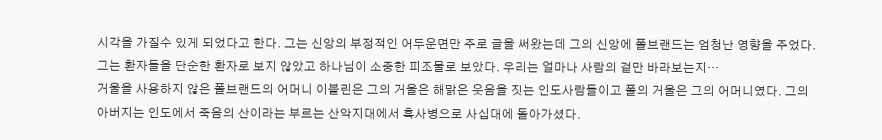시각을 가질수 있게 되었다고 한다. 그는 신앙의 부정적인 어두운면만 주로 글을 써왔는데 그의 신앙에 폴브랜드는 엄청난 영향을 주었다. 그는 환자들을 단순한 환자로 보지 않았고 하나님이 소중한 피조물로 보았다. 우리는 얼마나 사람의 겉만 바라보는지…
거울을 사용하지 않은 폴브랜드의 어머니 이블린은 그의 거울은 해맑은 웃음을 짓는 인도사람들이고 폴의 거울은 그의 어머니였다. 그의 아버지는 인도에서 죽음의 산이라는 부르는 산악지대에서 흑사병으로 사십대에 돌아가셨다.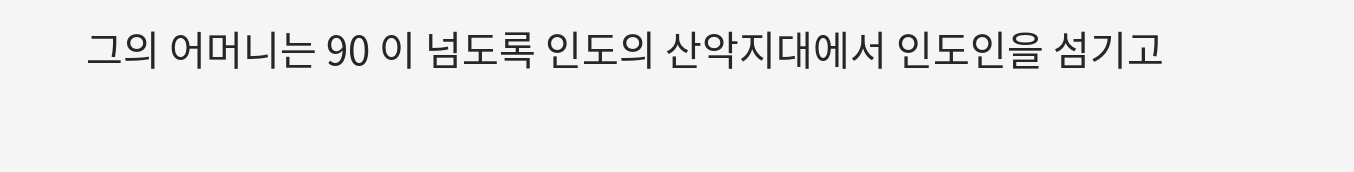그의 어머니는 90 이 넘도록 인도의 산악지대에서 인도인을 섬기고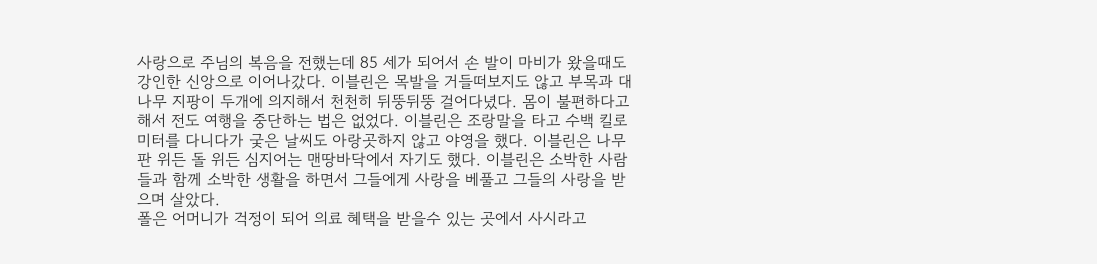사랑으로 주님의 복음을 전했는데 85 세가 되어서 손 발이 마비가 왔을때도 강인한 신앙으로 이어나갔다. 이블린은 목발을 거들떠보지도 않고 부목과 대나무 지팡이 두개에 의지해서 천천히 뒤뚱뒤뚱 걸어다녔다. 몸이 불편하다고 해서 전도 여행을 중단하는 법은 없었다. 이블린은 조랑말을 타고 수백 킬로미터를 다니다가 궂은 날씨도 아랑곳하지 않고 야영을 했다. 이블린은 나무판 위든 돌 위든 심지어는 맨땅바닥에서 자기도 했다. 이블린은 소박한 사람들과 함께 소박한 생활을 하면서 그들에게 사랑을 베풀고 그들의 사랑을 받으며 살았다.
폴은 어머니가 걱정이 되어 의료 혜택을 받을수 있는 곳에서 사시라고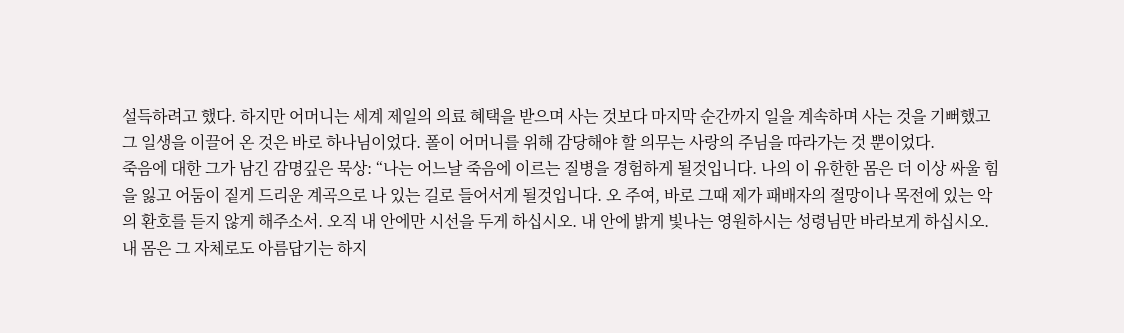설득하려고 했다. 하지만 어머니는 세계 제일의 의료 혜택을 받으며 사는 것보다 마지막 순간까지 일을 계속하며 사는 것을 기뻐했고 그 일생을 이끌어 온 것은 바로 하나님이었다. 폴이 어머니를 위해 감당해야 할 의무는 사랑의 주님을 따라가는 것 뿐이었다.
죽음에 대한 그가 남긴 감명깊은 묵상: “나는 어느날 죽음에 이르는 질병을 경험하게 될것입니다. 나의 이 유한한 몸은 더 이상 싸울 힘을 잃고 어둠이 짙게 드리운 계곡으로 나 있는 길로 들어서게 될것입니다. 오 주여, 바로 그때 제가 패배자의 절망이나 목전에 있는 악의 환호를 듣지 않게 해주소서. 오직 내 안에만 시선을 두게 하십시오. 내 안에 밝게 빛나는 영원하시는 성령님만 바라보게 하십시오. 내 몸은 그 자체로도 아름답기는 하지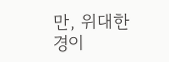만, 위대한 경이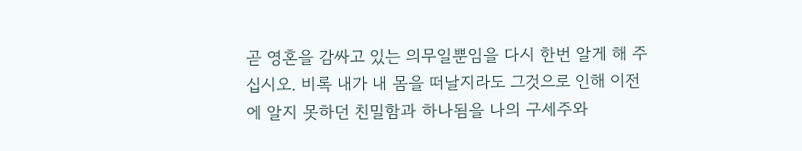곧 영혼을 감싸고 있는 의무일뿐임을 다시 한번 알게 해 주십시오. 비록 내가 내 몸을 떠날지라도 그것으로 인해 이전에 알지 못하던 친밀함과 하나됨을 나의 구세주와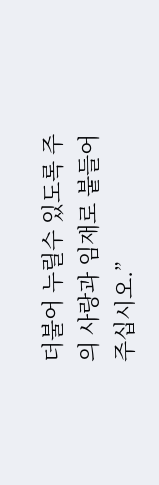더불어 누릴수 있도록 주의 사랑과 임재로 붙들어주십시오.”